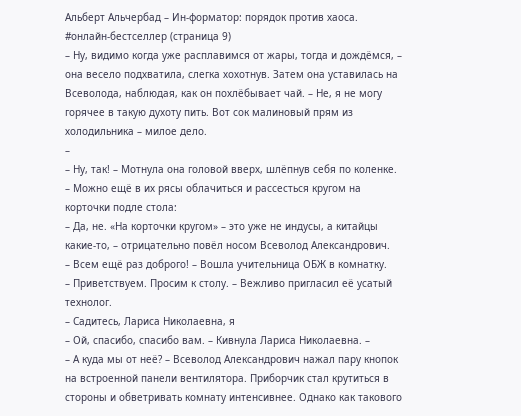Альберт Альчербад – Ин-форматор: порядок против хаоса. #онлайн-бестселлер (страница 9)
– Ну, видимо когда уже расплавимся от жары, тогда и дождёмся, – она весело подхватила, слегка хохотнув. Затем она уставилась на Всеволода, наблюдая, как он похлёбывает чай. – Не, я не могу горячее в такую духоту пить. Вот сок малиновый прям из холодильника – милое дело.
–
– Ну, так! – Мотнула она головой вверх, шлёпнув себя по коленке. – Можно ещё в их рясы облачиться и рассесться кругом на корточки подле стола:
– Да, не. «На корточки кругом» – это уже не индусы, а китайцы какие-то, – отрицательно повёл носом Всеволод Александрович.
– Всем ещё раз доброго! – Вошла учительница ОБЖ в комнатку.
– Приветствуем. Просим к столу. – Вежливо пригласил её усатый технолог.
– Садитесь, Лариса Николаевна, я
– Ой, спасибо, спасибо вам. – Кивнула Лариса Николаевна. –
– А куда мы от неё? – Всеволод Александрович нажал пару кнопок на встроенной панели вентилятора. Приборчик стал крутиться в стороны и обветривать комнату интенсивнее. Однако как такового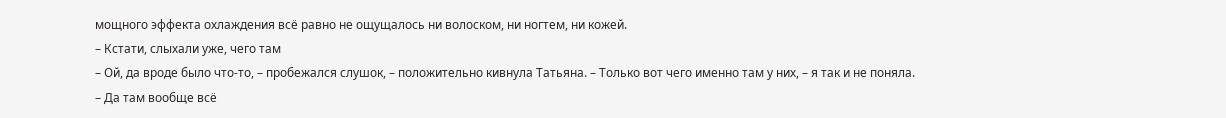мощного эффекта охлаждения всё равно не ощущалось ни волоском, ни ногтем, ни кожей.
– Кстати, слыхали уже, чего там
– Ой, да вроде было что-то, – пробежался слушок, – положительно кивнула Татьяна. – Только вот чего именно там у них, – я так и не поняла.
– Да там вообще всё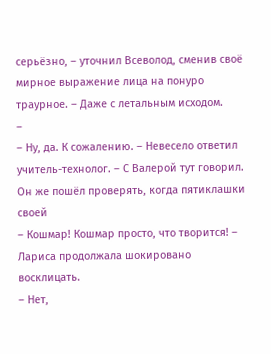серьёзно, – уточнил Всеволод, сменив своё мирное выражение лица на понуро траурное. – Даже с летальным исходом.
–
– Ну, да. К сожалению. – Невесело ответил учитель-технолог. – С Валерой тут говорил. Он же пошёл проверять, когда пятиклашки своей
– Кошмар! Кошмар просто, что творится! – Лариса продолжала шокировано восклицать.
– Нет,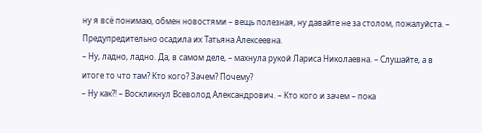ну я всё понимаю, обмен новостями – вещь полезная, ну давайте не за столом, пожалуйста. – Предупредительно осадила их Татьяна Алексеевна.
– Ну, ладно, ладно. Да, в самом деле, – махнула рукой Лариса Николаевна. – Слушайте, а в итоге то что там? Кто кого? Зачем? Почему?
– Ну как?! – Воскликнул Всеволод Александрович. – Кто кого и зачем – пока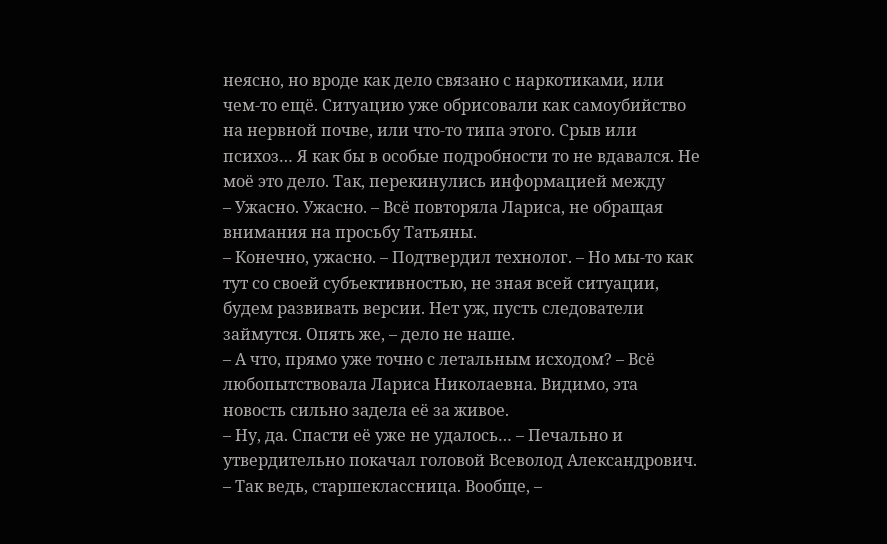неясно, но вроде как дело связано с наркотиками, или чем-то ещё. Ситуацию уже обрисовали как самоубийство на нервной почве, или что-то типа этого. Срыв или психоз… Я как бы в особые подробности то не вдавался. Не моё это дело. Так, перекинулись информацией между
– Ужасно. Ужасно. – Всё повторяла Лариса, не обращая внимания на просьбу Татьяны.
– Конечно, ужасно. – Подтвердил технолог. – Но мы-то как тут со своей субъективностью, не зная всей ситуации, будем развивать версии. Нет уж, пусть следователи займутся. Опять же, – дело не наше.
– А что, прямо уже точно с летальным исходом? – Всё любопытствовала Лариса Николаевна. Видимо, эта новость сильно задела её за живое.
– Ну, да. Спасти её уже не удалось… – Печально и утвердительно покачал головой Всеволод Александрович. – Так ведь, старшеклассница. Вообще, –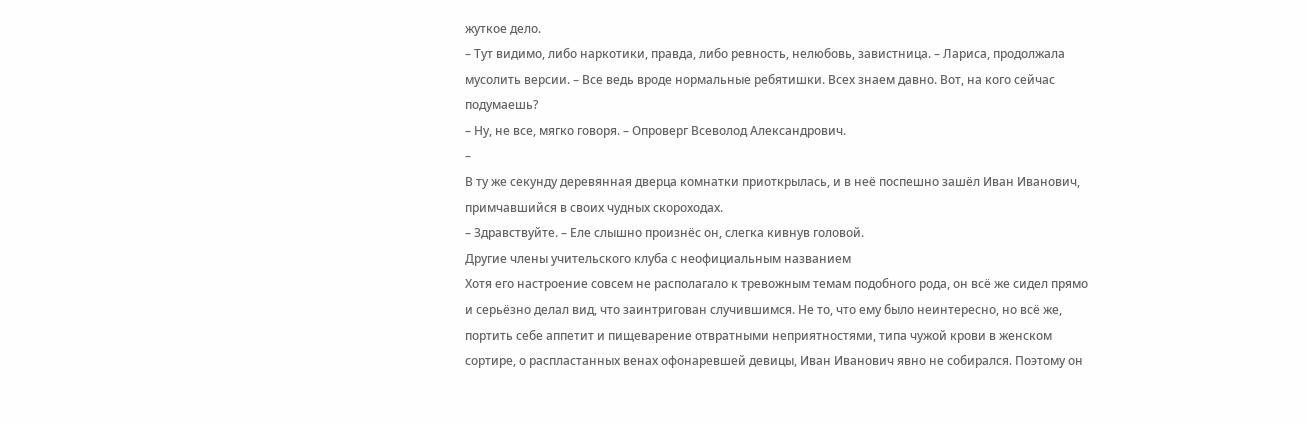жуткое дело.
– Тут видимо, либо наркотики, правда, либо ревность, нелюбовь, завистница. – Лариса, продолжала мусолить версии. – Все ведь вроде нормальные ребятишки. Всех знаем давно. Вот, на кого сейчас подумаешь?
– Ну, не все, мягко говоря. – Опроверг Всеволод Александрович.
–
В ту же секунду деревянная дверца комнатки приоткрылась, и в неё поспешно зашёл Иван Иванович, примчавшийся в своих чудных скороходах.
– Здравствуйте. – Еле слышно произнёс он, слегка кивнув головой.
Другие члены учительского клуба с неофициальным названием
Хотя его настроение совсем не располагало к тревожным темам подобного рода, он всё же сидел прямо и серьёзно делал вид, что заинтригован случившимся. Не то, что ему было неинтересно, но всё же, портить себе аппетит и пищеварение отвратными неприятностями, типа чужой крови в женском сортире, о распластанных венах офонаревшей девицы, Иван Иванович явно не собирался. Поэтому он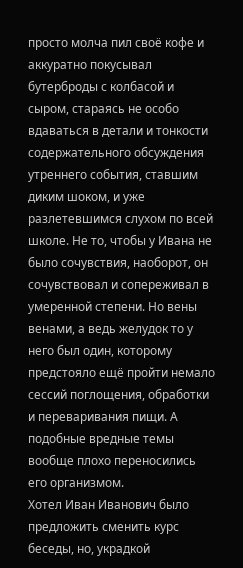просто молча пил своё кофе и аккуратно покусывал бутерброды с колбасой и сыром, стараясь не особо вдаваться в детали и тонкости содержательного обсуждения утреннего события, ставшим диким шоком, и уже разлетевшимся слухом по всей школе. Не то, чтобы у Ивана не было сочувствия, наоборот, он сочувствовал и сопереживал в умеренной степени. Но вены венами, а ведь желудок то у него был один, которому предстояло ещё пройти немало сессий поглощения, обработки и переваривания пищи. А подобные вредные темы вообще плохо переносились его организмом.
Хотел Иван Иванович было предложить сменить курс беседы, но, украдкой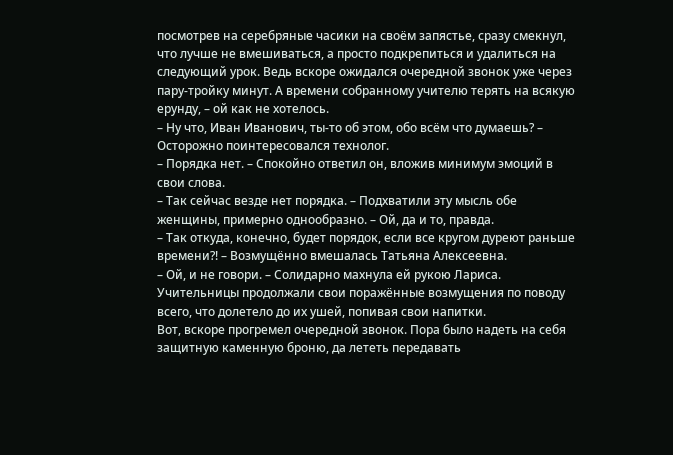посмотрев на серебряные часики на своём запястье, сразу смекнул, что лучше не вмешиваться, а просто подкрепиться и удалиться на следующий урок. Ведь вскоре ожидался очередной звонок уже через пару-тройку минут. А времени собранному учителю терять на всякую ерунду, – ой как не хотелось.
– Ну что, Иван Иванович, ты-то об этом, обо всём что думаешь? – Осторожно поинтересовался технолог.
– Порядка нет. – Спокойно ответил он, вложив минимум эмоций в свои слова.
– Так сейчас везде нет порядка. – Подхватили эту мысль обе женщины, примерно однообразно. – Ой, да и то, правда.
– Так откуда, конечно, будет порядок, если все кругом дуреют раньше времени?! – Возмущённо вмешалась Татьяна Алексеевна.
– Ой, и не говори. – Солидарно махнула ей рукою Лариса.
Учительницы продолжали свои поражённые возмущения по поводу всего, что долетело до их ушей, попивая свои напитки.
Вот, вскоре прогремел очередной звонок. Пора было надеть на себя защитную каменную броню, да лететь передавать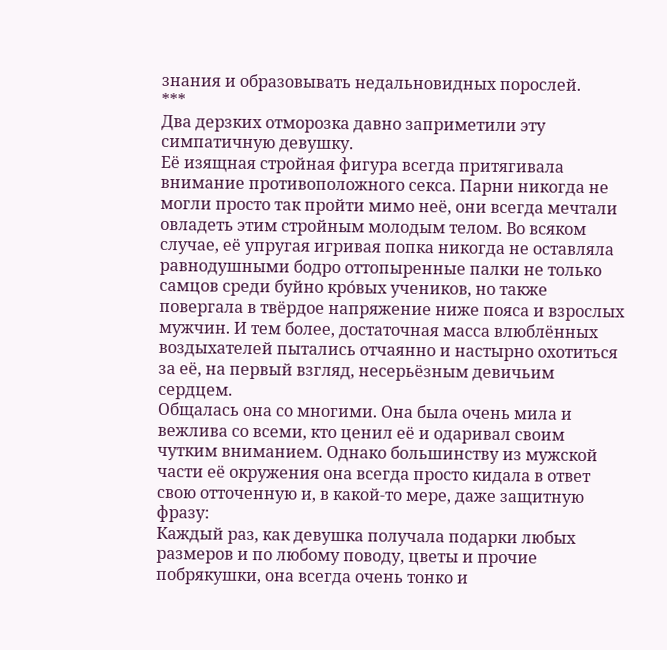знания и образовывать недальновидных порослей.
***
Два дерзких отморозка давно заприметили эту симпатичную девушку.
Её изящная стройная фигура всегда притягивала внимание противоположного секса. Парни никогда не могли просто так пройти мимо неё, они всегда мечтали овладеть этим стройным молодым телом. Во всяком случае, её упругая игривая попка никогда не оставляла равнодушными бодро оттопыренные палки не только самцов среди буйно кро́вых учеников, но также повергала в твёрдое напряжение ниже пояса и взрослых мужчин. И тем более, достаточная масса влюблённых воздыхателей пытались отчаянно и настырно охотиться за её, на первый взгляд, несерьёзным девичьим сердцем.
Общалась она со многими. Она была очень мила и вежлива со всеми, кто ценил её и одаривал своим чутким вниманием. Однако большинству из мужской части её окружения она всегда просто кидала в ответ свою отточенную и, в какой-то мере, даже защитную фразу:
Каждый раз, как девушка получала подарки любых размеров и по любому поводу, цветы и прочие побрякушки, она всегда очень тонко и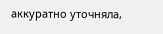аккуратно уточняла,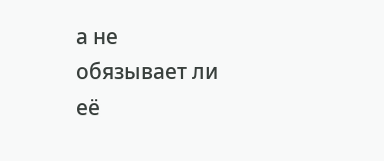а не обязывает ли её